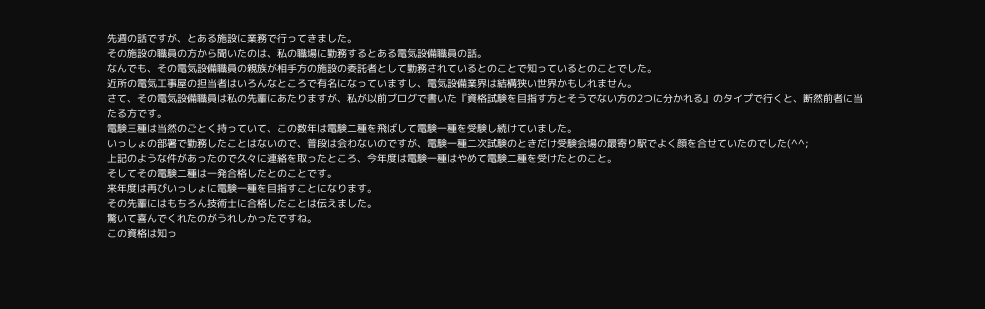先週の話ですが、とある施設に業務で行ってきました。
その施設の職員の方から聞いたのは、私の職場に勤務するとある電気設備職員の話。
なんでも、その電気設備職員の親族が相手方の施設の委託者として勤務されているとのことで知っているとのことでした。
近所の電気工事屋の担当者はいろんなところで有名になっていますし、電気設備業界は結構狭い世界かもしれません。
さて、その電気設備職員は私の先輩にあたりますが、私が以前ブログで書いた『資格試験を目指す方とそうでない方の2つに分かれる』のタイプで行くと、断然前者に当たる方です。
電験三種は当然のごとく持っていて、この数年は電験二種を飛ばして電験一種を受験し続けていました。
いっしょの部署で勤務したことはないので、普段は会わないのですが、電験一種二次試験のときだけ受験会場の最寄り駅でよく顔を合せていたのでした(^^;
上記のような件があったので久々に連絡を取ったところ、今年度は電験一種はやめて電験二種を受けたとのこと。
そしてその電験二種は一発合格したとのことです。
来年度は再びいっしょに電験一種を目指すことになります。
その先輩にはもちろん技術士に合格したことは伝えました。
驚いて喜んでくれたのがうれしかったですね。
この資格は知っ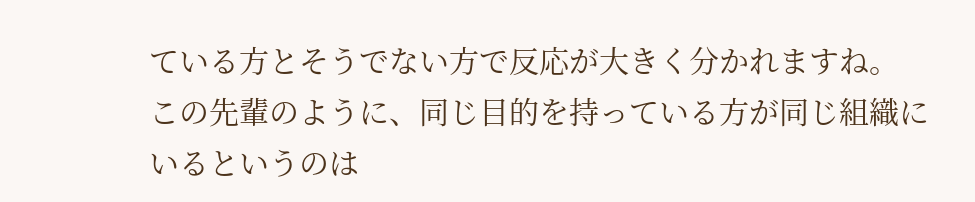ている方とそうでない方で反応が大きく分かれますね。
この先輩のように、同じ目的を持っている方が同じ組織にいるというのは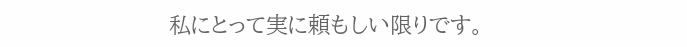私にとって実に頼もしい限りです。